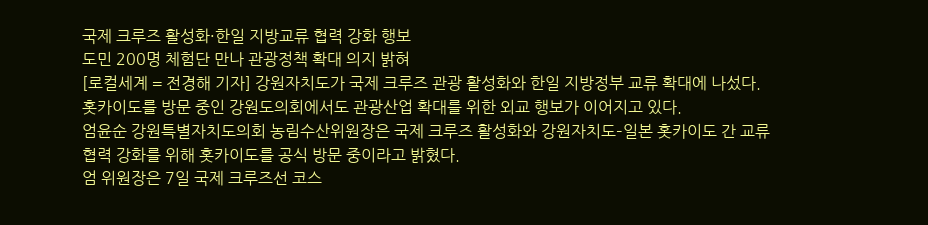국제 크루즈 활성화·한일 지방교류 협력 강화 행보
도민 200명 체험단 만나 관광정책 확대 의지 밝혀
[로컬세계 = 전경해 기자] 강원자치도가 국제 크루즈 관광 활성화와 한일 지방정부 교류 확대에 나섰다. 홋카이도를 방문 중인 강원도의회에서도 관광산업 확대를 위한 외교 행보가 이어지고 있다.
엄윤순 강원특별자치도의회 농림수산위원장은 국제 크루즈 활성화와 강원자치도–일본 홋카이도 간 교류 협력 강화를 위해 홋카이도를 공식 방문 중이라고 밝혔다.
엄 위원장은 7일 국제 크루즈선 코스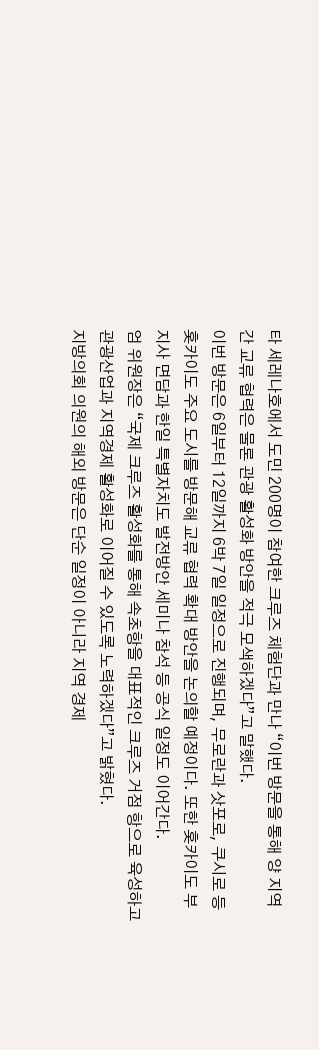타 세레나호에서 도민 200명이 참여한 크루즈 체험단과 만나 “이번 방문을 통해 양 지역 간 교류 협력은 물론 관광 활성화 방안을 적극 모색하겠다”고 말했다.
이번 방문은 6일부터 12일까지 6박 7일 일정으로 진행되며, 무로란과 삿포로, 쿠시로 등 홋카이도 주요 도시를 방문해 교류 협력 확대 방안을 논의할 예정이다. 또한 홋카이도 부지사 면담과 한일 특별자치도 발전방안 세미나 참석 등 공식 일정도 이어간다.
엄 위원장은 “국제 크루즈 활성화를 통해 속초항을 대표적인 크루즈 거점 항으로 육성하고 관광산업과 지역경제 활성화로 이어질 수 있도록 노력하겠다”고 밝혔다.
지방의회 의원의 해외 방문은 단순 일정이 아니라 지역 경제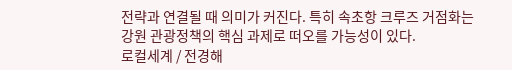전략과 연결될 때 의미가 커진다. 특히 속초항 크루즈 거점화는 강원 관광정책의 핵심 과제로 떠오를 가능성이 있다.
로컬세계 / 전경해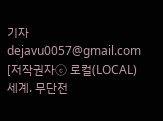기자 dejavu0057@gmail.com
[저작권자ⓒ 로컬(LOCAL)세계. 무단전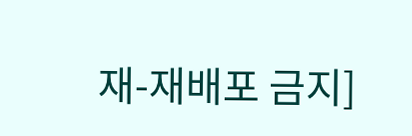재-재배포 금지]